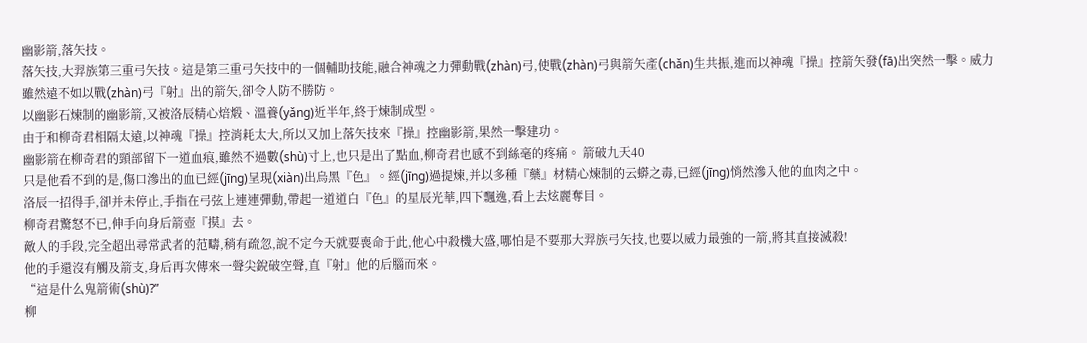幽影箭,落矢技。
落矢技,大羿族第三重弓矢技。這是第三重弓矢技中的一個輔助技能,融合神魂之力彈動戰(zhàn)弓,使戰(zhàn)弓與箭矢產(chǎn)生共振,進而以神魂『操』控箭矢發(fā)出突然一擊。威力雖然遠不如以戰(zhàn)弓『射』出的箭矢,卻令人防不勝防。
以幽影石煉制的幽影箭,又被洛辰精心焙煅、溫養(yǎng)近半年,終于煉制成型。
由于和柳奇君相隔太遠,以神魂『操』控消耗太大,所以又加上落矢技來『操』控幽影箭,果然一擊建功。
幽影箭在柳奇君的頸部留下一道血痕,雖然不過數(shù)寸上,也只是出了點血,柳奇君也感不到絲毫的疼痛。 箭破九天40
只是他看不到的是,傷口滲出的血已經(jīng)呈現(xiàn)出烏黑『色』。經(jīng)過提煉,并以多種『藥』材精心煉制的云蟒之毒,已經(jīng)悄然滲入他的血肉之中。
洛辰一招得手,卻并未停止,手指在弓弦上連連彈動,帶起一道道白『色』的星辰光華,四下飄逸,看上去炫麗奪目。
柳奇君驚怒不已,伸手向身后箭壺『摸』去。
敵人的手段,完全超出尋常武者的范疇,稍有疏忽,說不定今天就要喪命于此,他心中殺機大盛,哪怕是不要那大羿族弓矢技,也要以威力最強的一箭,將其直接滅殺!
他的手還沒有觸及箭支,身后再次傳來一聲尖銳破空聲,直『射』他的后腦而來。
“這是什么鬼箭術(shù)?”
柳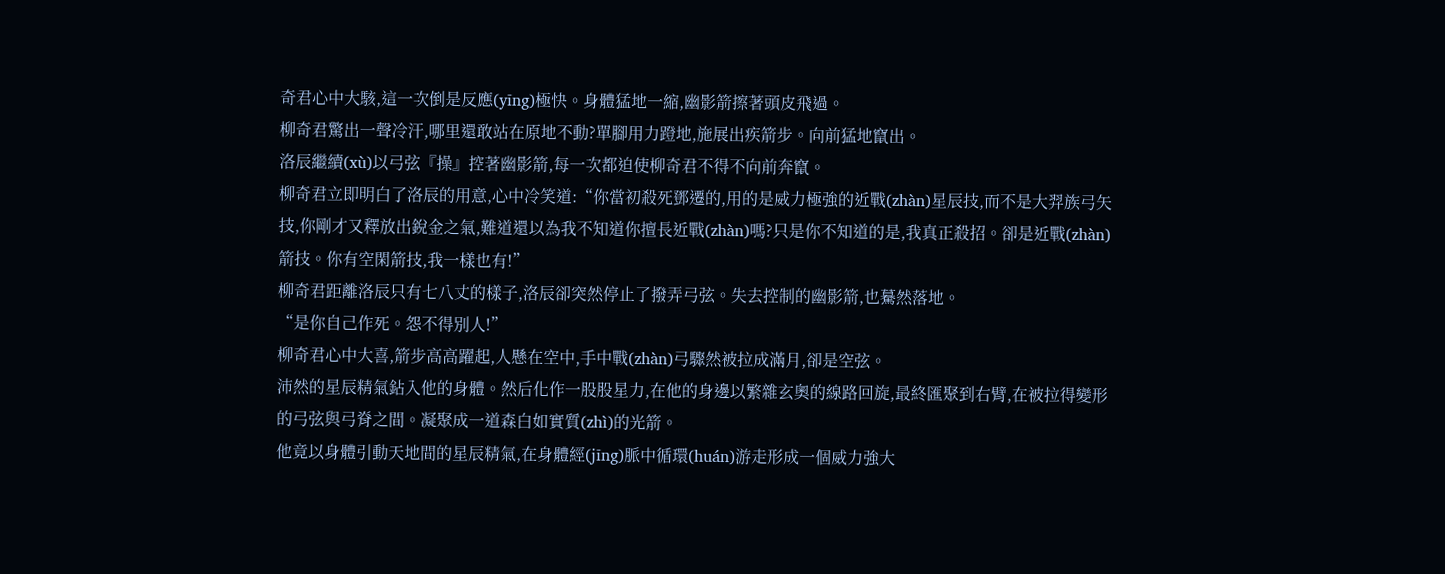奇君心中大駭,這一次倒是反應(yīng)極快。身體猛地一縮,幽影箭擦著頭皮飛過。
柳奇君驚出一聲冷汗,哪里還敢站在原地不動?單腳用力蹬地,施展出疾箭步。向前猛地竄出。
洛辰繼續(xù)以弓弦『操』控著幽影箭,每一次都迫使柳奇君不得不向前奔竄。
柳奇君立即明白了洛辰的用意,心中冷笑道:“你當初殺死鄧遷的,用的是威力極強的近戰(zhàn)星辰技,而不是大羿族弓矢技,你剛才又釋放出銳金之氣,難道還以為我不知道你擅長近戰(zhàn)嗎?只是你不知道的是,我真正殺招。卻是近戰(zhàn)箭技。你有空閑箭技,我一樣也有!”
柳奇君距離洛辰只有七八丈的樣子,洛辰卻突然停止了撥弄弓弦。失去控制的幽影箭,也驀然落地。
“是你自己作死。怨不得別人!”
柳奇君心中大喜,箭步高高躍起,人懸在空中,手中戰(zhàn)弓驟然被拉成滿月,卻是空弦。
沛然的星辰精氣鉆入他的身體。然后化作一股股星力,在他的身邊以繁雜玄奧的線路回旋,最終匯聚到右臂,在被拉得變形的弓弦與弓脊之間。凝聚成一道森白如實質(zhì)的光箭。
他竟以身體引動天地間的星辰精氣,在身體經(jīng)脈中循環(huán)游走形成一個威力強大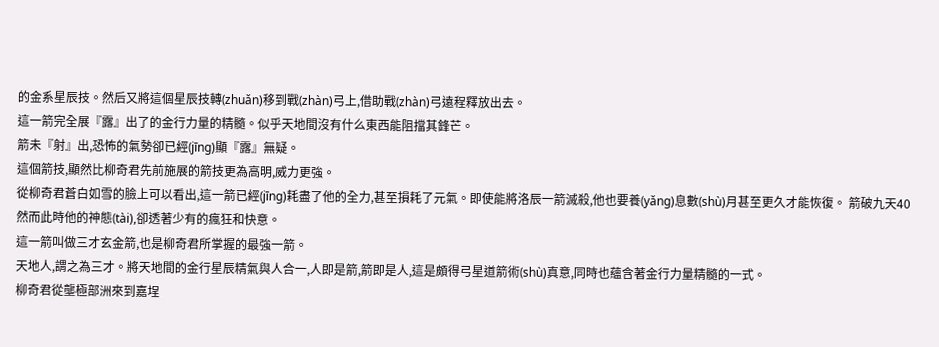的金系星辰技。然后又將這個星辰技轉(zhuǎn)移到戰(zhàn)弓上,借助戰(zhàn)弓遠程釋放出去。
這一箭完全展『露』出了的金行力量的精髓。似乎天地間沒有什么東西能阻擋其鋒芒。
箭未『射』出,恐怖的氣勢卻已經(jīng)顯『露』無疑。
這個箭技,顯然比柳奇君先前施展的箭技更為高明,威力更強。
從柳奇君蒼白如雪的臉上可以看出,這一箭已經(jīng)耗盡了他的全力,甚至損耗了元氣。即使能將洛辰一箭滅殺,他也要養(yǎng)息數(shù)月甚至更久才能恢復。 箭破九天40
然而此時他的神態(tài),卻透著少有的瘋狂和快意。
這一箭叫做三才玄金箭,也是柳奇君所掌握的最強一箭。
天地人,謂之為三才。將天地間的金行星辰精氣與人合一,人即是箭,箭即是人,這是頗得弓星道箭術(shù)真意,同時也蘊含著金行力量精髓的一式。
柳奇君從壟極部洲來到嘉埕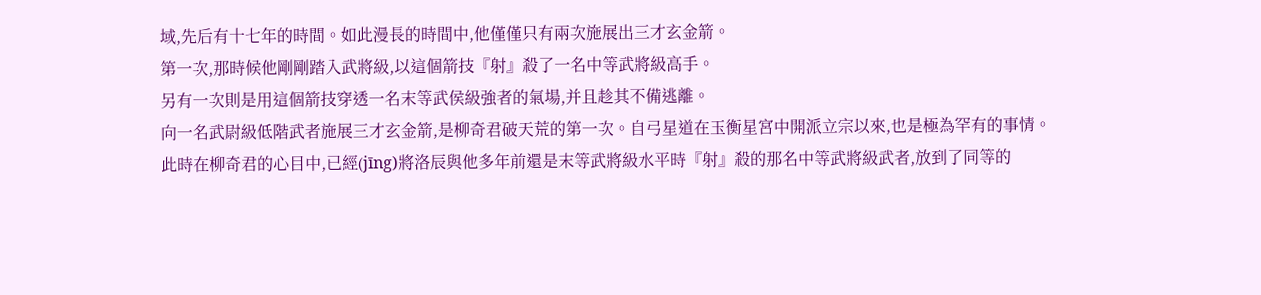域,先后有十七年的時間。如此漫長的時間中,他僅僅只有兩次施展出三才玄金箭。
第一次,那時候他剛剛踏入武將級,以這個箭技『射』殺了一名中等武將級高手。
另有一次則是用這個箭技穿透一名末等武侯級強者的氣場,并且趁其不備逃離。
向一名武尉級低階武者施展三才玄金箭,是柳奇君破天荒的第一次。自弓星道在玉衡星宮中開派立宗以來,也是極為罕有的事情。
此時在柳奇君的心目中,已經(jīng)將洛辰與他多年前還是末等武將級水平時『射』殺的那名中等武將級武者,放到了同等的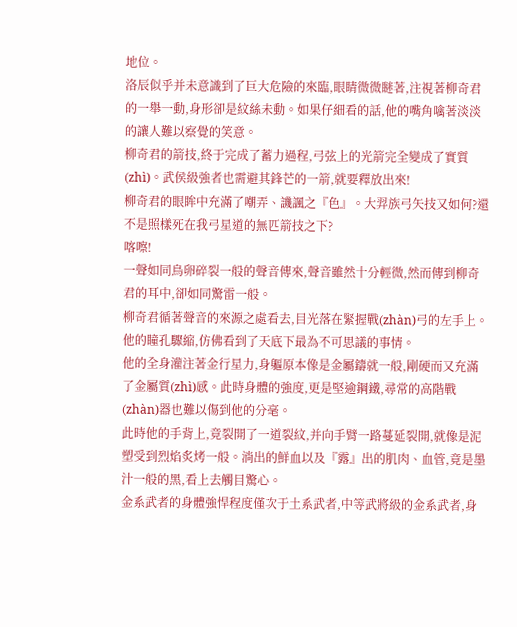地位。
洛辰似乎并未意識到了巨大危險的來臨,眼睛微微瞇著,注視著柳奇君的一舉一動,身形卻是紋絲未動。如果仔細看的話,他的嘴角噙著淡淡的讓人難以察覺的笑意。
柳奇君的箭技,終于完成了蓄力過程,弓弦上的光箭完全變成了實質(zhì)。武侯級強者也需避其鋒芒的一箭,就要釋放出來!
柳奇君的眼眸中充滿了嘲弄、譏諷之『色』。大羿族弓矢技又如何?還不是照樣死在我弓星道的無匹箭技之下?
喀嚓!
一聲如同鳥卵碎裂一般的聲音傳來,聲音雖然十分輕微,然而傳到柳奇君的耳中,卻如同驚雷一般。
柳奇君循著聲音的來源之處看去,目光落在緊握戰(zhàn)弓的左手上。他的瞳孔驟縮,仿佛看到了天底下最為不可思議的事情。
他的全身灌注著金行星力,身軀原本像是金屬鑄就一般,剛硬而又充滿了金屬質(zhì)感。此時身體的強度,更是堅逾鋼鐵,尋常的高階戰(zhàn)器也難以傷到他的分毫。
此時他的手背上,竟裂開了一道裂紋,并向手臂一路蔓延裂開,就像是泥塑受到烈焰炙烤一般。淌出的鮮血以及『露』出的肌肉、血管,竟是墨汁一般的黑,看上去觸目驚心。
金系武者的身體強悍程度僅次于土系武者,中等武將級的金系武者,身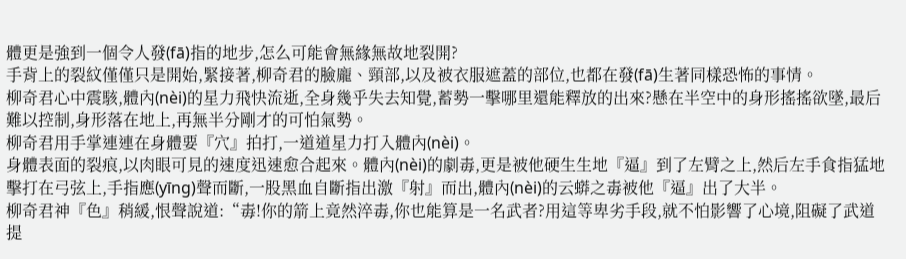體更是強到一個令人發(fā)指的地步,怎么可能會無緣無故地裂開?
手背上的裂紋僅僅只是開始,緊接著,柳奇君的臉龐、頸部,以及被衣服遮蓋的部位,也都在發(fā)生著同樣恐怖的事情。
柳奇君心中震駭,體內(nèi)的星力飛快流逝,全身幾乎失去知覺,蓄勢一擊哪里還能釋放的出來?懸在半空中的身形搖搖欲墜,最后難以控制,身形落在地上,再無半分剛才的可怕氣勢。
柳奇君用手掌連連在身體要『穴』拍打,一道道星力打入體內(nèi)。
身體表面的裂痕,以肉眼可見的速度迅速愈合起來。體內(nèi)的劇毒,更是被他硬生生地『逼』到了左臂之上,然后左手食指猛地擊打在弓弦上,手指應(yīng)聲而斷,一股黑血自斷指出激『射』而出,體內(nèi)的云蟒之毒被他『逼』出了大半。
柳奇君神『色』稍緩,恨聲說道:“毒!你的箭上竟然淬毒,你也能算是一名武者?用這等卑劣手段,就不怕影響了心境,阻礙了武道提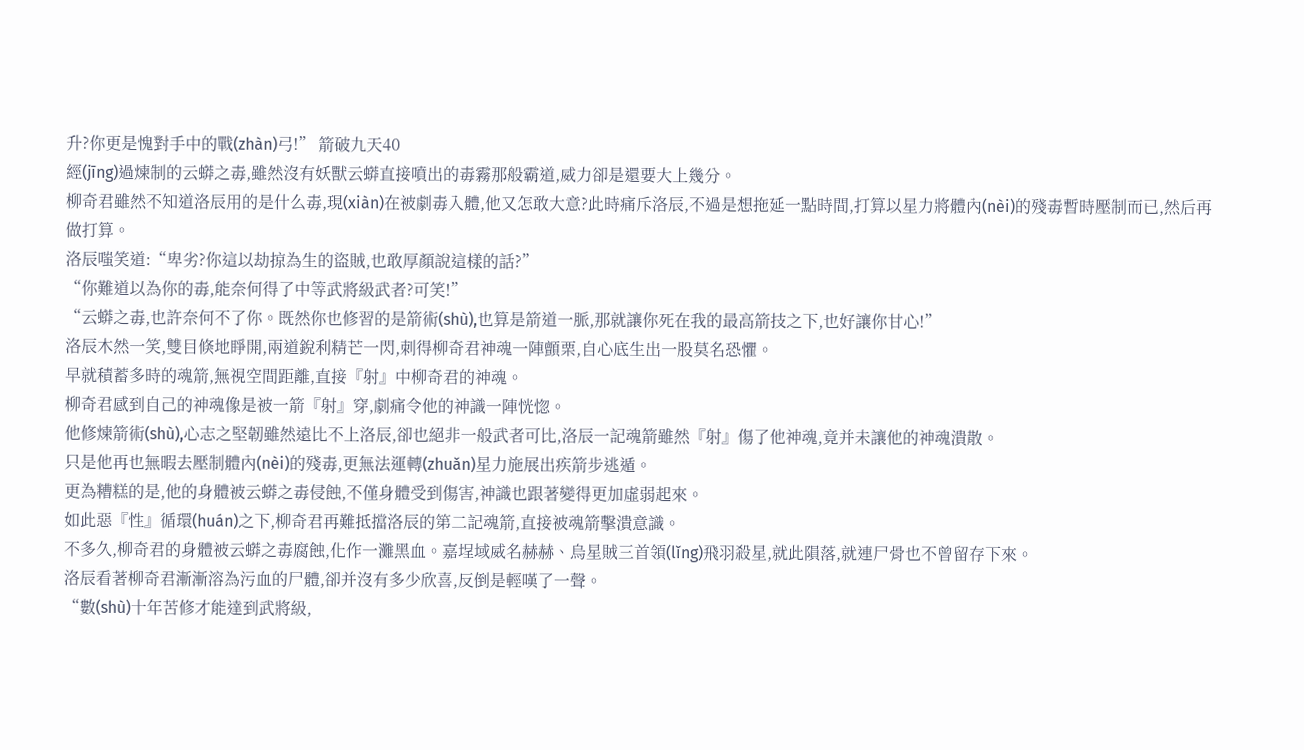升?你更是愧對手中的戰(zhàn)弓!” 箭破九天40
經(jīng)過煉制的云蟒之毒,雖然沒有妖獸云蟒直接噴出的毒霧那般霸道,威力卻是還要大上幾分。
柳奇君雖然不知道洛辰用的是什么毒,現(xiàn)在被劇毒入體,他又怎敢大意?此時痛斥洛辰,不過是想拖延一點時間,打算以星力將體內(nèi)的殘毒暫時壓制而已,然后再做打算。
洛辰嗤笑道:“卑劣?你這以劫掠為生的盜賊,也敢厚顏說這樣的話?”
“你難道以為你的毒,能奈何得了中等武將級武者?可笑!”
“云蟒之毒,也許奈何不了你。既然你也修習的是箭術(shù),也算是箭道一脈,那就讓你死在我的最高箭技之下,也好讓你甘心!”
洛辰木然一笑,雙目倏地睜開,兩道銳利精芒一閃,刺得柳奇君神魂一陣顫栗,自心底生出一股莫名恐懼。
早就積蓄多時的魂箭,無視空間距離,直接『射』中柳奇君的神魂。
柳奇君感到自己的神魂像是被一箭『射』穿,劇痛令他的神識一陣恍惚。
他修煉箭術(shù),心志之堅韌雖然遠比不上洛辰,卻也絕非一般武者可比,洛辰一記魂箭雖然『射』傷了他神魂,竟并未讓他的神魂潰散。
只是他再也無暇去壓制體內(nèi)的殘毒,更無法運轉(zhuǎn)星力施展出疾箭步逃遁。
更為糟糕的是,他的身體被云蟒之毒侵蝕,不僅身體受到傷害,神識也跟著變得更加虛弱起來。
如此惡『性』循環(huán)之下,柳奇君再難抵擋洛辰的第二記魂箭,直接被魂箭擊潰意識。
不多久,柳奇君的身體被云蟒之毒腐蝕,化作一灘黑血。嘉埕域威名赫赫、烏星賊三首領(lǐng)飛羽殺星,就此隕落,就連尸骨也不曾留存下來。
洛辰看著柳奇君漸漸溶為污血的尸體,卻并沒有多少欣喜,反倒是輕嘆了一聲。
“數(shù)十年苦修才能達到武將級,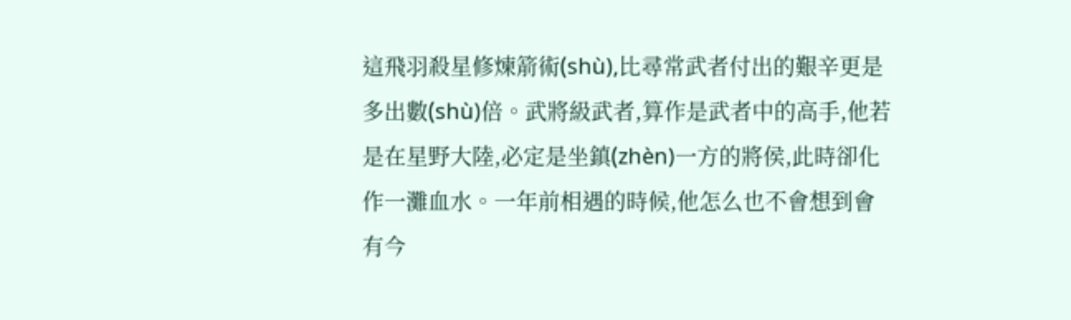這飛羽殺星修煉箭術(shù),比尋常武者付出的艱辛更是多出數(shù)倍。武將級武者,算作是武者中的高手,他若是在星野大陸,必定是坐鎮(zhèn)一方的將侯,此時卻化作一灘血水。一年前相遇的時候,他怎么也不會想到會有今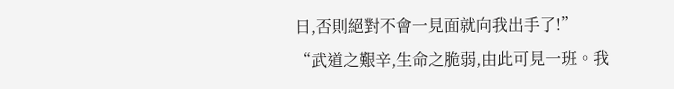日,否則絕對不會一見面就向我出手了!”
“武道之艱辛,生命之脆弱,由此可見一班。我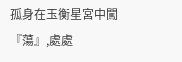孤身在玉衡星宮中闖『蕩』,處處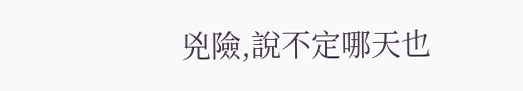兇險,說不定哪天也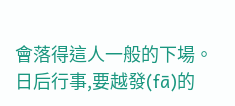會落得這人一般的下場。日后行事,要越發(fā)的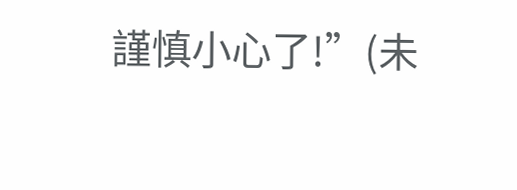謹慎小心了!”(未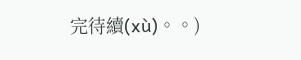完待續(xù)。。)